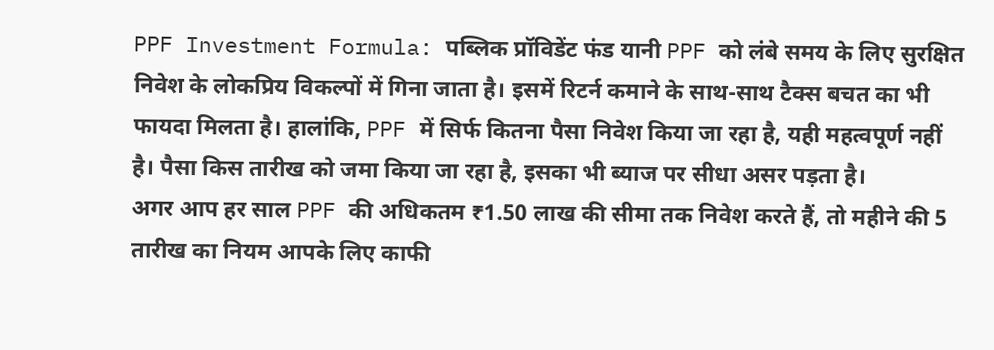PPF Investment Formula: पब्लिक प्रॉविडेंट फंड यानी PPF को लंबे समय के लिए सुरक्षित निवेश के लोकप्रिय विकल्पों में गिना जाता है। इसमें रिटर्न कमाने के साथ-साथ टैक्स बचत का भी फायदा मिलता है। हालांकि, PPF में सिर्फ कितना पैसा निवेश किया जा रहा है, यही महत्वपूर्ण नहीं है। पैसा किस तारीख को जमा किया जा रहा है, इसका भी ब्याज पर सीधा असर पड़ता है।
अगर आप हर साल PPF की अधिकतम ₹1.50 लाख की सीमा तक निवेश करते हैं, तो महीने की 5 तारीख का नियम आपके लिए काफी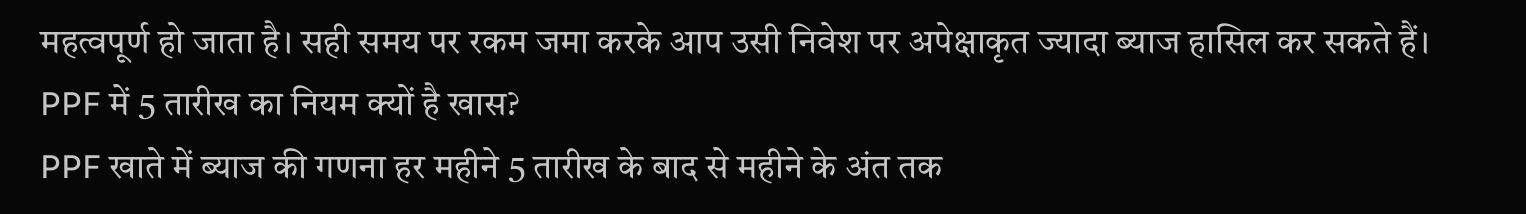महत्वपूर्ण हो जाता है। सही समय पर रकम जमा करके आप उसी निवेश पर अपेक्षाकृत ज्यादा ब्याज हासिल कर सकते हैं।
PPF में 5 तारीख का नियम क्यों है खास?
PPF खाते में ब्याज की गणना हर महीने 5 तारीख के बाद से महीने के अंत तक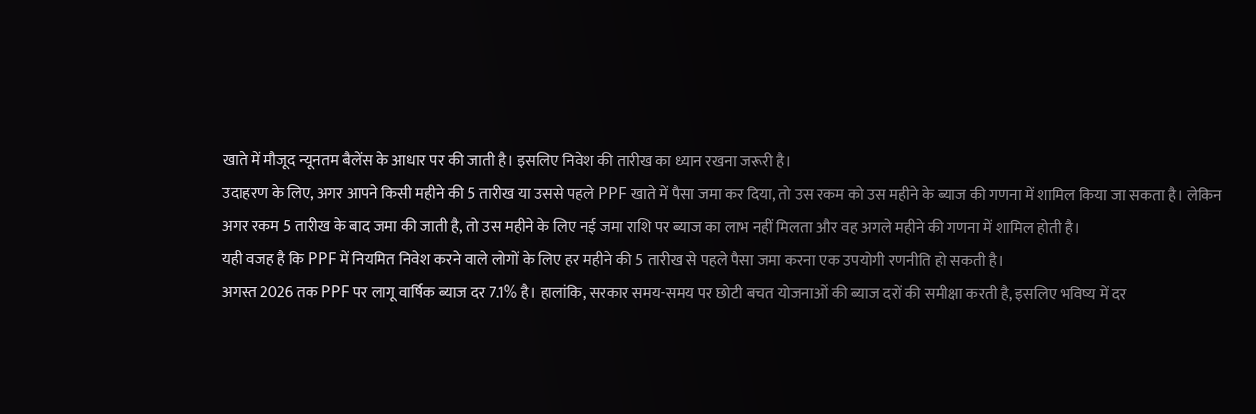खाते में मौजूद न्यूनतम बैलेंस के आधार पर की जाती है। इसलिए निवेश की तारीख का ध्यान रखना जरूरी है।
उदाहरण के लिए, अगर आपने किसी महीने की 5 तारीख या उससे पहले PPF खाते में पैसा जमा कर दिया, तो उस रकम को उस महीने के ब्याज की गणना में शामिल किया जा सकता है। लेकिन अगर रकम 5 तारीख के बाद जमा की जाती है, तो उस महीने के लिए नई जमा राशि पर ब्याज का लाभ नहीं मिलता और वह अगले महीने की गणना में शामिल होती है।
यही वजह है कि PPF में नियमित निवेश करने वाले लोगों के लिए हर महीने की 5 तारीख से पहले पैसा जमा करना एक उपयोगी रणनीति हो सकती है।
अगस्त 2026 तक PPF पर लागू वार्षिक ब्याज दर 7.1% है। हालांकि, सरकार समय-समय पर छोटी बचत योजनाओं की ब्याज दरों की समीक्षा करती है, इसलिए भविष्य में दर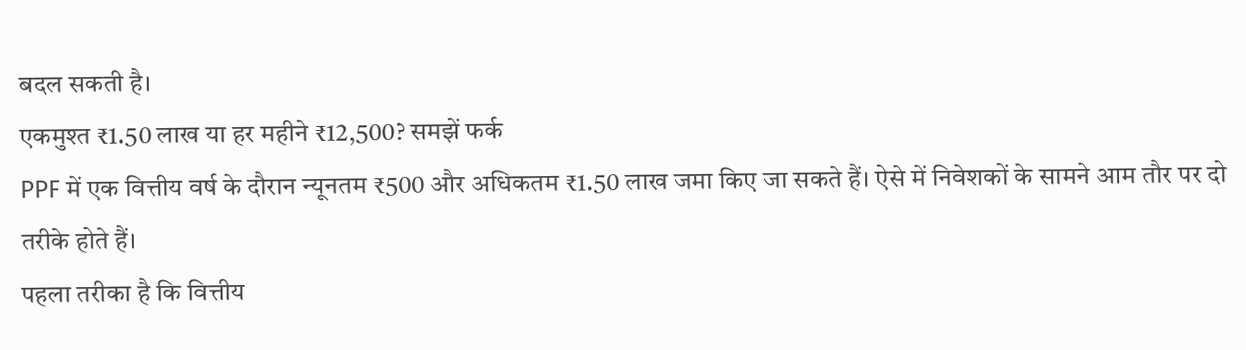बदल सकती है।
एकमुश्त ₹1.50 लाख या हर महीने ₹12,500? समझें फर्क
PPF में एक वित्तीय वर्ष के दौरान न्यूनतम ₹500 और अधिकतम ₹1.50 लाख जमा किए जा सकते हैं। ऐसे में निवेशकों के सामने आम तौर पर दो तरीके होते हैं।
पहला तरीका है कि वित्तीय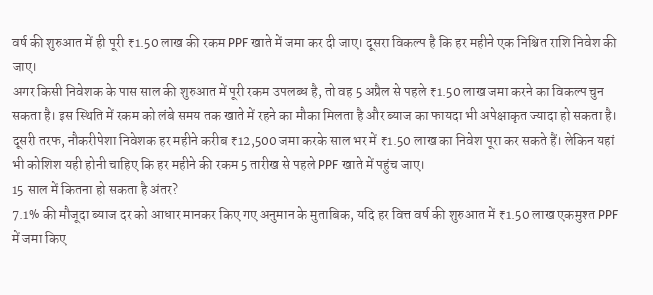वर्ष की शुरुआत में ही पूरी ₹1.50 लाख की रकम PPF खाते में जमा कर दी जाए। दूसरा विकल्प है कि हर महीने एक निश्चित राशि निवेश की जाए।
अगर किसी निवेशक के पास साल की शुरुआत में पूरी रकम उपलब्ध है, तो वह 5 अप्रैल से पहले ₹1.50 लाख जमा करने का विकल्प चुन सकता है। इस स्थिति में रकम को लंबे समय तक खाते में रहने का मौका मिलता है और ब्याज का फायदा भी अपेक्षाकृत ज्यादा हो सकता है।
दूसरी तरफ, नौकरीपेशा निवेशक हर महीने करीब ₹12,500 जमा करके साल भर में ₹1.50 लाख का निवेश पूरा कर सकते हैं। लेकिन यहां भी कोशिश यही होनी चाहिए कि हर महीने की रकम 5 तारीख से पहले PPF खाते में पहुंच जाए।
15 साल में कितना हो सकता है अंतर?
7.1% की मौजूदा ब्याज दर को आधार मानकर किए गए अनुमान के मुताबिक, यदि हर वित्त वर्ष की शुरुआत में ₹1.50 लाख एकमुश्त PPF में जमा किए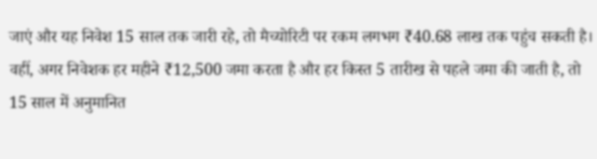जाएं और यह निवेश 15 साल तक जारी रहे, तो मैच्योरिटी पर रकम लगभग ₹40.68 लाख तक पहुंच सकती है।
वहीं, अगर निवेशक हर महीने ₹12,500 जमा करता है और हर किस्त 5 तारीख से पहले जमा की जाती है, तो 15 साल में अनुमानित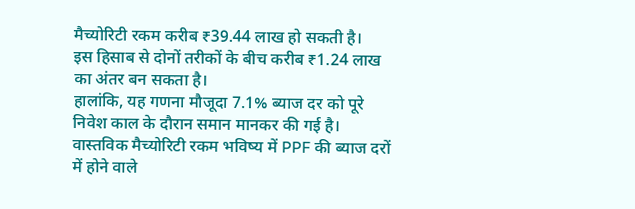मैच्योरिटी रकम करीब ₹39.44 लाख हो सकती है।
इस हिसाब से दोनों तरीकों के बीच करीब ₹1.24 लाख का अंतर बन सकता है।
हालांकि, यह गणना मौजूदा 7.1% ब्याज दर को पूरे निवेश काल के दौरान समान मानकर की गई है। वास्तविक मैच्योरिटी रकम भविष्य में PPF की ब्याज दरों में होने वाले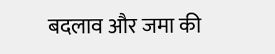बदलाव और जमा की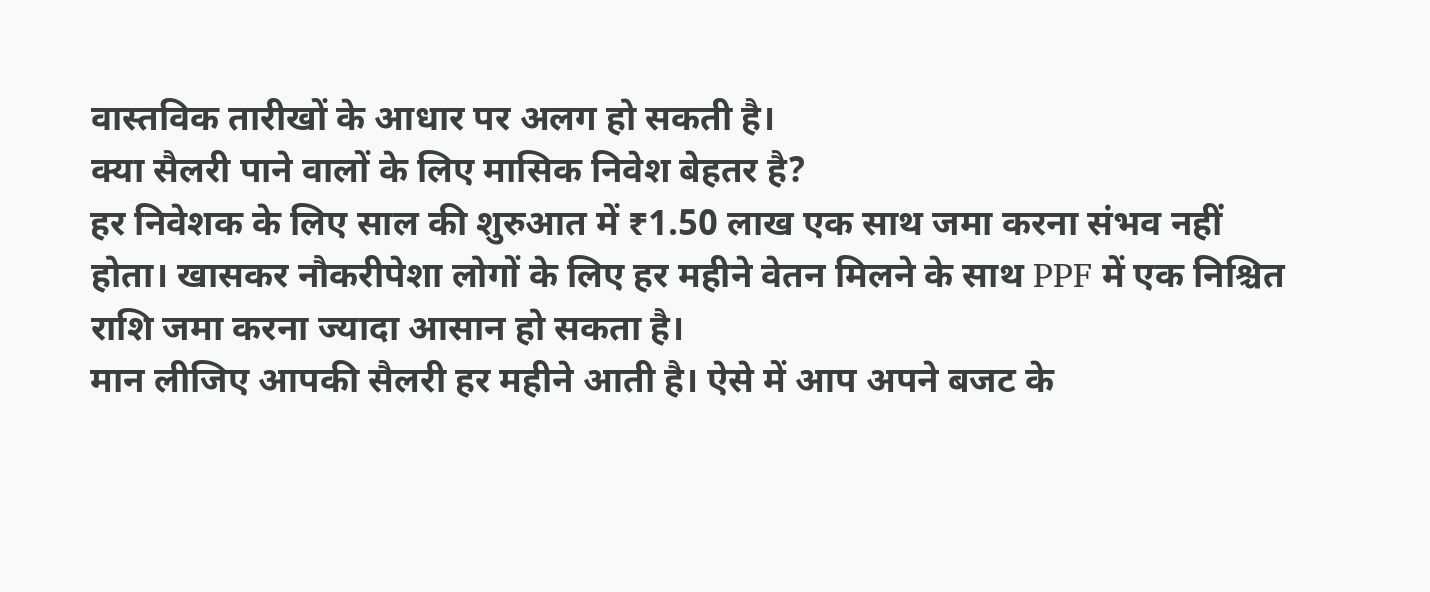वास्तविक तारीखों के आधार पर अलग हो सकती है।
क्या सैलरी पाने वालों के लिए मासिक निवेश बेहतर है?
हर निवेशक के लिए साल की शुरुआत में ₹1.50 लाख एक साथ जमा करना संभव नहीं होता। खासकर नौकरीपेशा लोगों के लिए हर महीने वेतन मिलने के साथ PPF में एक निश्चित राशि जमा करना ज्यादा आसान हो सकता है।
मान लीजिए आपकी सैलरी हर महीने आती है। ऐसे में आप अपने बजट के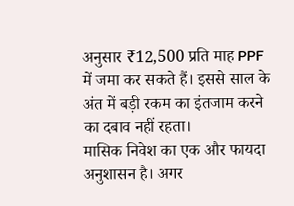अनुसार ₹12,500 प्रति माह PPF में जमा कर सकते हैं। इससे साल के अंत में बड़ी रकम का इंतजाम करने का दबाव नहीं रहता।
मासिक निवेश का एक और फायदा अनुशासन है। अगर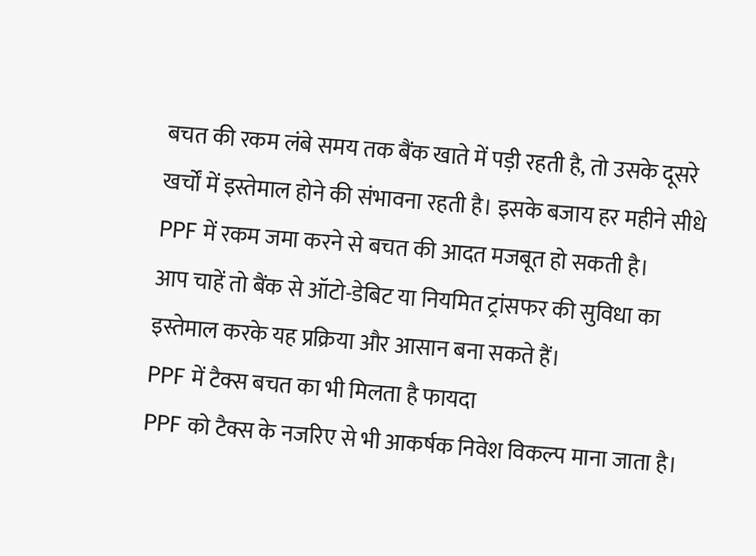बचत की रकम लंबे समय तक बैंक खाते में पड़ी रहती है, तो उसके दूसरे खर्चों में इस्तेमाल होने की संभावना रहती है। इसके बजाय हर महीने सीधे PPF में रकम जमा करने से बचत की आदत मजबूत हो सकती है।
आप चाहें तो बैंक से ऑटो-डेबिट या नियमित ट्रांसफर की सुविधा का इस्तेमाल करके यह प्रक्रिया और आसान बना सकते हैं।
PPF में टैक्स बचत का भी मिलता है फायदा
PPF को टैक्स के नजरिए से भी आकर्षक निवेश विकल्प माना जाता है।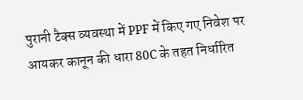पुरानी टैक्स व्यवस्था में PPF में किए गए निवेश पर आयकर कानून की धारा 80C के तहत निर्धारित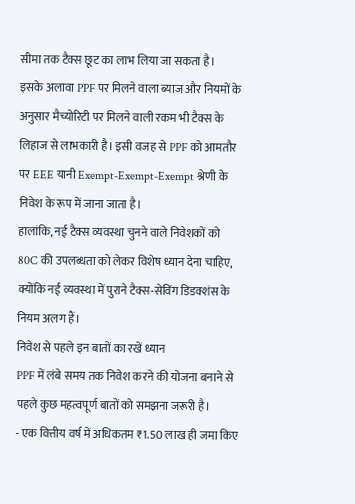सीमा तक टैक्स छूट का लाभ लिया जा सकता है।
इसके अलावा PPF पर मिलने वाला ब्याज और नियमों के अनुसार मैच्योरिटी पर मिलने वाली रकम भी टैक्स के लिहाज से लाभकारी है। इसी वजह से PPF को आमतौर पर EEE यानी Exempt-Exempt-Exempt श्रेणी के निवेश के रूप में जाना जाता है।
हालांकि, नई टैक्स व्यवस्था चुनने वाले निवेशकों को 80C की उपलब्धता को लेकर विशेष ध्यान देना चाहिए, क्योंकि नई व्यवस्था में पुराने टैक्स-सेविंग डिडक्शंस के नियम अलग हैं।
निवेश से पहले इन बातों का रखें ध्यान
PPF में लंबे समय तक निवेश करने की योजना बनाने से पहले कुछ महत्वपूर्ण बातों को समझना जरूरी है।
- एक वित्तीय वर्ष में अधिकतम ₹1.50 लाख ही जमा किए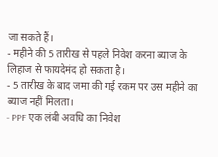जा सकते हैं।
- महीने की 5 तारीख से पहले निवेश करना ब्याज के लिहाज से फायदेमंद हो सकता है।
- 5 तारीख के बाद जमा की गई रकम पर उस महीने का ब्याज नहीं मिलता।
- PPF एक लंबी अवधि का निवेश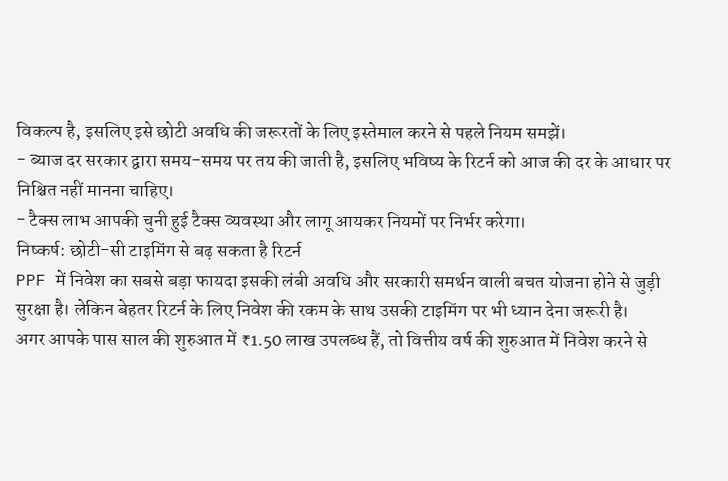विकल्प है, इसलिए इसे छोटी अवधि की जरूरतों के लिए इस्तेमाल करने से पहले नियम समझें।
- ब्याज दर सरकार द्वारा समय-समय पर तय की जाती है, इसलिए भविष्य के रिटर्न को आज की दर के आधार पर निश्चित नहीं मानना चाहिए।
- टैक्स लाभ आपकी चुनी हुई टैक्स व्यवस्था और लागू आयकर नियमों पर निर्भर करेगा।
निष्कर्ष: छोटी-सी टाइमिंग से बढ़ सकता है रिटर्न
PPF में निवेश का सबसे बड़ा फायदा इसकी लंबी अवधि और सरकारी समर्थन वाली बचत योजना होने से जुड़ी सुरक्षा है। लेकिन बेहतर रिटर्न के लिए निवेश की रकम के साथ उसकी टाइमिंग पर भी ध्यान देना जरूरी है।
अगर आपके पास साल की शुरुआत में ₹1.50 लाख उपलब्ध हैं, तो वित्तीय वर्ष की शुरुआत में निवेश करने से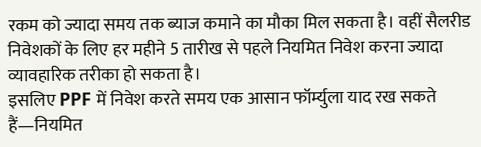रकम को ज्यादा समय तक ब्याज कमाने का मौका मिल सकता है। वहीं सैलरीड निवेशकों के लिए हर महीने 5 तारीख से पहले नियमित निवेश करना ज्यादा व्यावहारिक तरीका हो सकता है।
इसलिए PPF में निवेश करते समय एक आसान फॉर्म्युला याद रख सकते हैं—नियमित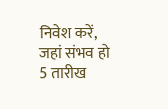निवेश करें, जहां संभव हो 5 तारीख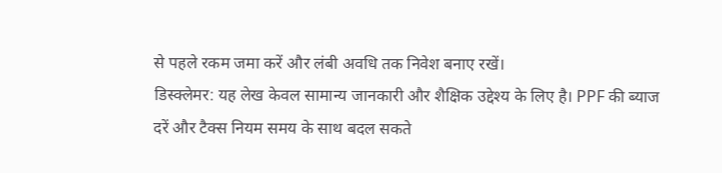से पहले रकम जमा करें और लंबी अवधि तक निवेश बनाए रखें।
डिस्क्लेमर: यह लेख केवल सामान्य जानकारी और शैक्षिक उद्देश्य के लिए है। PPF की ब्याज दरें और टैक्स नियम समय के साथ बदल सकते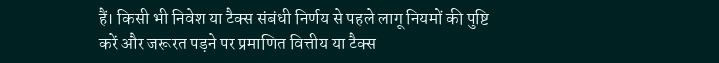हैं। किसी भी निवेश या टैक्स संबंधी निर्णय से पहले लागू नियमों की पुष्टि करें और जरूरत पड़ने पर प्रमाणित वित्तीय या टैक्स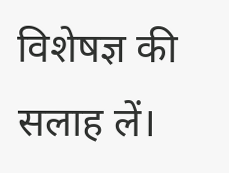विशेषज्ञ की सलाह लें।